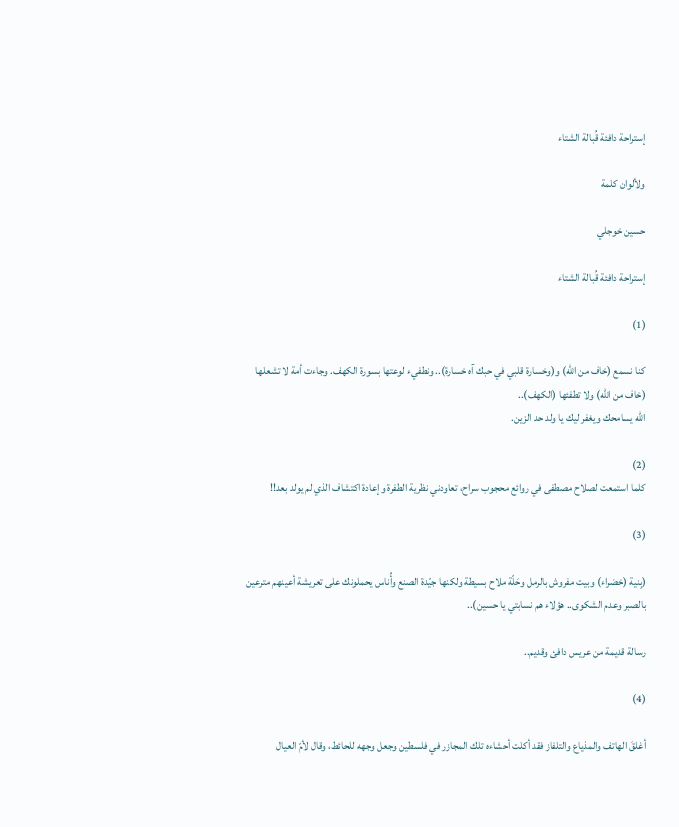إستراحة دافئة قُبالة الشتاء

ولألوان كلمة

حسين خوجلي

إستراحة دافئة قُبالة الشتاء

(1)

كنا نسمع (خاف من الله) و(وخسارة قلبي في حبك آه خسارة).. ونطفيء لوعتها بسورة الكهف. وجاءت أمة لا تشعلها (خاف من الله) ولا تطفئها (الكهف)..
الله يسامحك ويغفر ليك يا ولد حد الزين.

(2)
كلما استمعت لصلاح مصطفى في روائع محجوب سراح، تعاودني نظرية الطفرة وإعادة اكتشاف الذي لم يولد بعد!!

(3)

(بِنية (خضراء) وبيت مفروش بالرمل وحَلّة ملاح بسيطة ولكنها جيّدة الصنع وأُناس يحملونك على تعريشة أعينهم مترعين بالصبر وعدم الشكوى.. هؤلاء هم نسابتي يا حسين)..

رسالة قديمة من عريس دافئ وقديم..

(4)

أغلقَ الهاتف والمذياع والتلفاز فقد أكلت أحشاءه تلك المجازر في فلسطين وجعل وجهه للحائط، وقال لأمّ العيال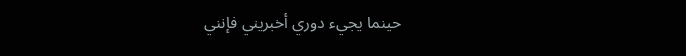حينما يجيء دوري أخبريني فإنني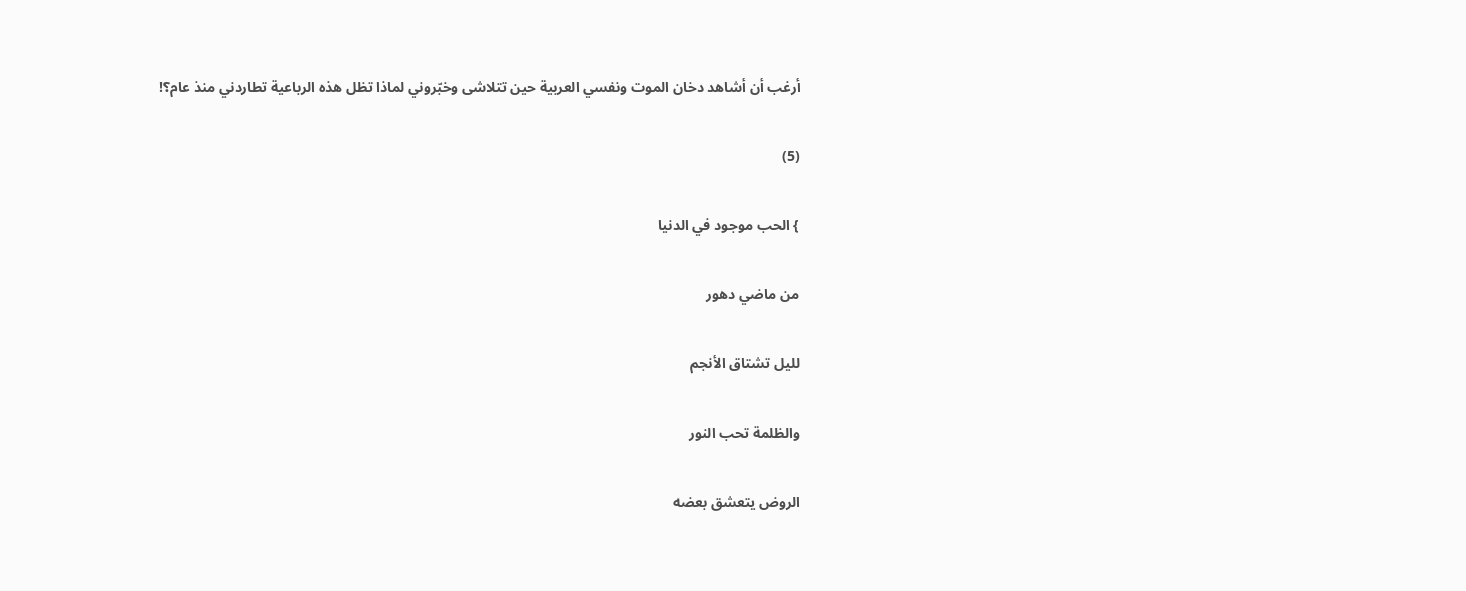أرغب أن أشاهد دخان الموت ونفسي العربية حين تتلاشى وخبّروني لماذا تظل هذه الرباعية تطاردني منذ عام؟!

(5)

} الحب موجود في الدنيا

من ماضي دهور

لليل تشتاق الأنجم

والظلمة تحب النور

الروض يتعشق بعضه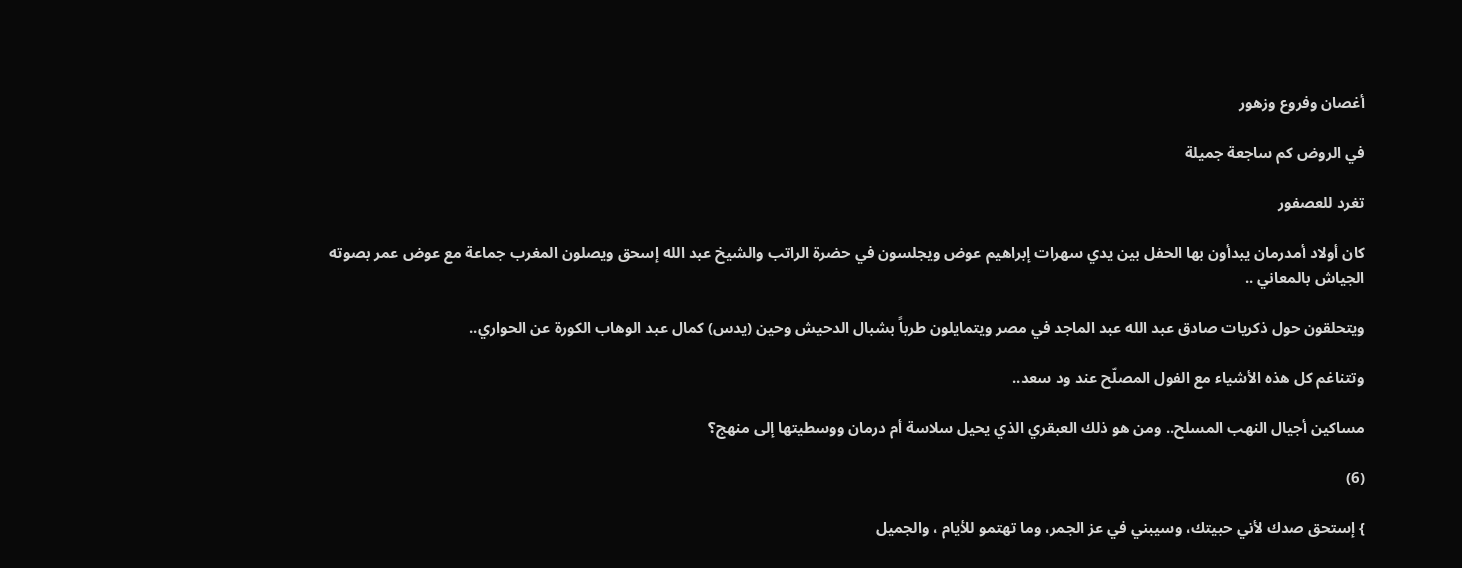أغصان وفروع وزهور

في الروض كم ساجعة جميلة

تغرد للعصفور

كان أولاد أمدرمان يبدأون بها الحفل بين يدي سهرات إبراهيم عوض ويجلسون في حضرة الراتب والشيخ عبد الله إسحق ويصلون المغرب جماعة مع عوض عمر بصوته الجياش بالمعاني ..

ويتحلقون حول ذكريات صادق عبد الله عبد الماجد في مصر ويتمايلون طرباً بشبال الدحيش وحين (يدس) كمال عبد الوهاب الكورة عن الحواري..

وتتناغم كل هذه الأشياء مع الفول المصلّح عند ود سعد..

مساكين أجيال النهب المسلح.. ومن هو ذلك العبقري الذي يحيل سلاسة أم درمان ووسطيتها إلى منهج؟

(6)

} إستحق صدك لأني حبيتك، وسيبني في عز الجمر، وما تهتمو للأيام ، والجميل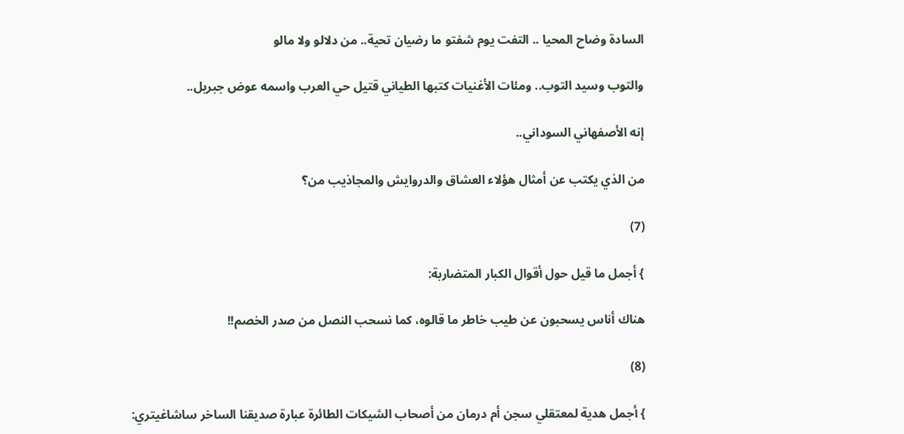السادة وضاح المحيا .. التفت يوم شفتو ما رضيان تحية.. من دلالو ولا مالو

والتوب وسيد التوب.. ومئات الأغنيات كتبها الطياني قتيل حي العرب واسمه عوض جبريل..

إنه الأصفهاني السوداني..

من الذي يكتب عن أمثال هؤلاء العشاق والدروايش والمجاذيب من؟

(7)

} أجمل ما قيل حول أقوال الكبار المتضاربة:

هناك أناس يسحبون عن طيب خاطر ما قالوه، كما نسحب النصل من صدر الخصم!!

(8)

} أجمل هدية لمعتقلي سجن أم درمان من أصحاب الشيكات الطائرة عبارة صديقنا الساخر ساشاغيتري: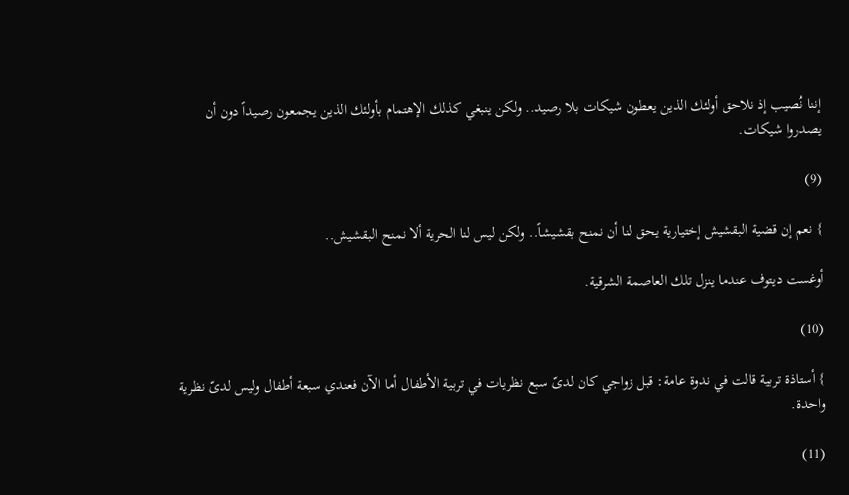إننا نُصيب إذ نلاحق أولئك الذين يعطون شيكات بلا رصيد.. ولكن ينبغي كذلك الإهتمام بأولئك الذين يجمعون رصيداً دون أن يصدروا شيكات.

(9)

} نعم إن قضية البقشيش إختيارية يحق لنا أن نمنح بقشيشاً.. ولكن ليس لنا الحرية ألا نمنح البقشيش..

أوغست ديتوف عندما ينزل تلك العاصمة الشرقية.

(10)

} أستاذة تربية قالت في ندوة عامة: قبل زواجي كان لدىّ سبع نظريات في تربية الأطفال أما الآن فعندي سبعة أطفال وليس لدىّ نظرية واحدة.

(11)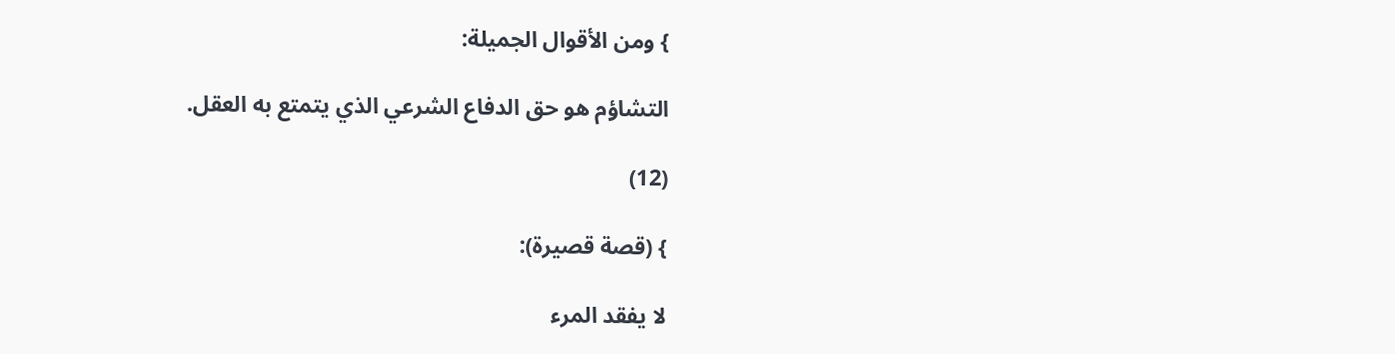} ومن الأقوال الجميلة:

التشاؤم هو حق الدفاع الشرعي الذي يتمتع به العقل.

(12)

} (قصة قصيرة):

لا يفقد المرء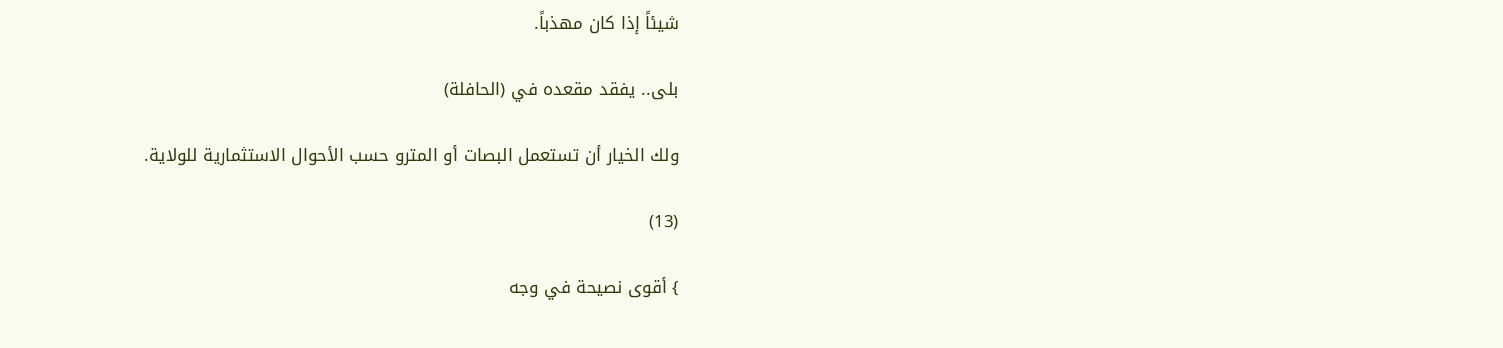شيئاً إذا كان مهذباً.

بلى.. يفقد مقعده في (الحافلة)

ولك الخيار أن تستعمل البصات أو المترو حسب الأحوال الاستثمارية للولاية.

(13)

} أقوى نصيحة في وجه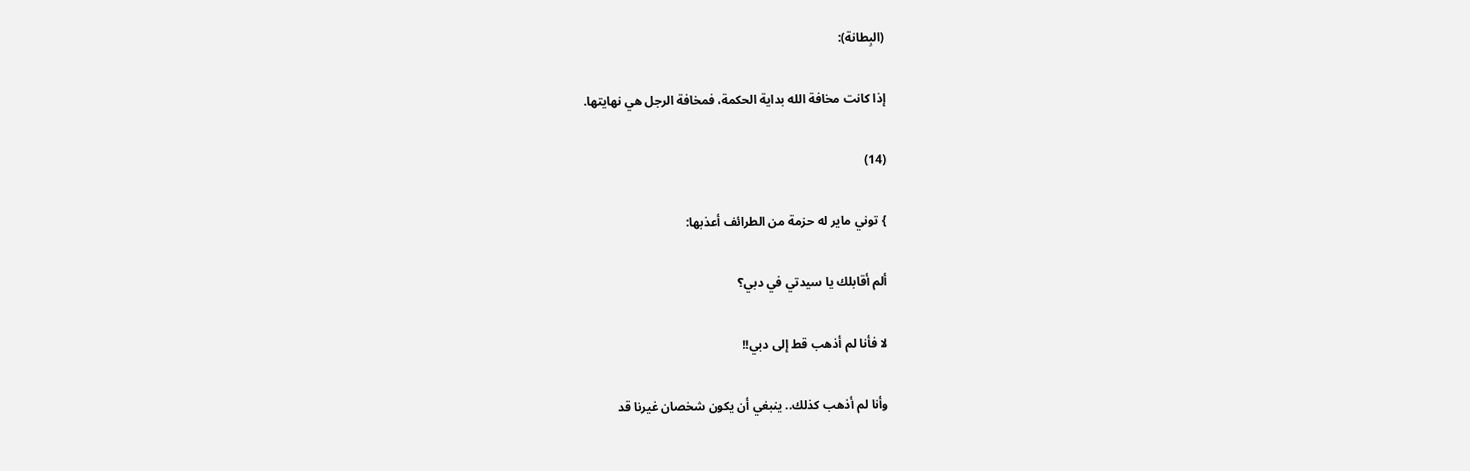(البِطانة):

إذا كانت مخافة الله بداية الحكمة، فمخافة الرجل هي نهايتها.

(14)

} توني ماير له حزمة من الطرائف أعذبها:

ألم أقابلك يا سيدتي في دبي؟

لا فأنا لم أذهب قط إلى دبي!!

وأنا لم أذهب كذلك.. ينبغي أن يكون شخصان غيرنا قد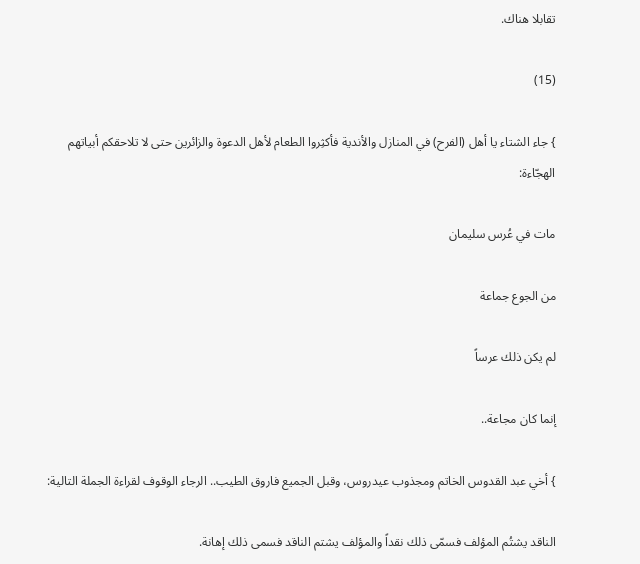تقابلا هناك.

(15)

} جاء الشتاء يا أهل (الفرح) في المنازل والأندية فأكثِروا الطعام لأهل الدعوة والزائرين حتى لا تلاحقكم أبياتهم الهجّاءة:

مات في عُرس سليمان

من الجوع جماعة

لم يكن ذلك عرساً

إنما كان مجاعة..

} أخي عبد القدوس الخاتم ومجذوب عيدروس، وقبل الجميع فاروق الطيب.. الرجاء الوقوف لقراءة الجملة التالية:

الناقد يشتُم المؤلف فسمّى ذلك نقداً والمؤلف يشتم الناقد فسمى ذلك إهانة.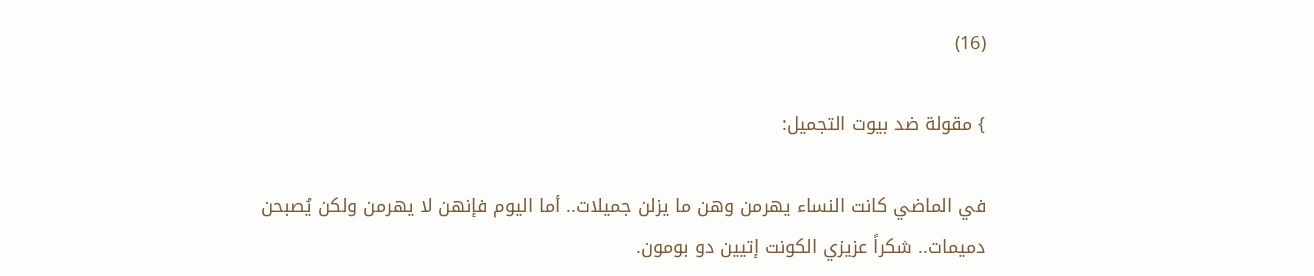(16)

} مقولة ضد بيوت التجميل:

في الماضي كانت النساء يهرمن وهن ما يزلن جميلات.. أما اليوم فإنهن لا يهرمن ولكن يُصبحن دميمات.. شكراً عزيزي الكونت إتيين دو بومون.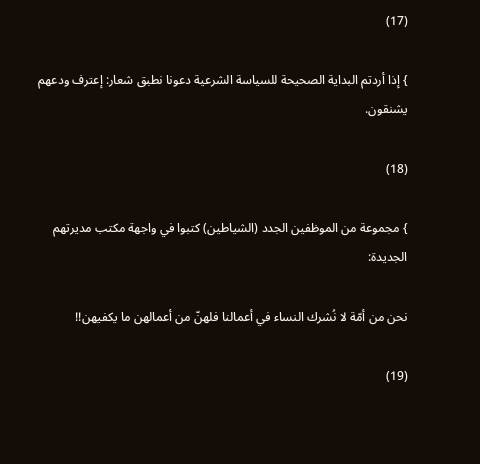(17)

} إذا أردتم البداية الصحيحة للسياسة الشرعية دعونا نطبق شعار: إعترف ودعهم يشنقون.

(18)

} مجموعة من الموظفين الجدد (الشياطين) كتبوا في واجهة مكتب مديرتهم الجديدة:

نحن من أمّة لا نُشرك النساء في أعمالنا فلهنّ من أعمالهن ما يكفيهن!!

(19)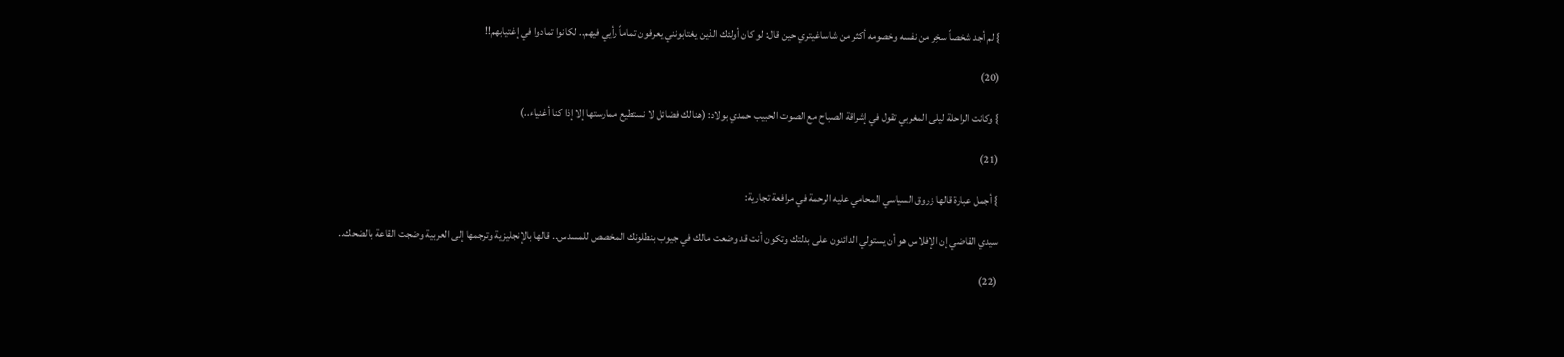} لم أجد شخصاً سخِر من نفسه وخصومه أكثر من شاساغيتري حين قال: لو كان أولئك الذين يغتابونني يعرفون تماماً رأيي فيهم.. لكانوا تمادوا في إغتيابهم!!

(20)

} وكانت الراحلة ليلى المغربي تقول في إشراقة الصباح مع الصوت الحبيب حمدي بولاد: (هنالك فضائل لا نستطيع ممارستها إلا إذا كنا أغنياء..)

(21)

} أجمل عبارة قالها زروق السياسي المحامي عليه الرحمة في مرافعة تجارية:

سيدي القاضي إن الإفلاس هو أن يستولي الدائنون على بدلتك وتكون أنت قد وضعت مالك في جيوب بنطلونك المخصص للمسدس.. قالها بالإنجليزية وترجمها إلى العربية وضجت القاعة بالضحك..

(22)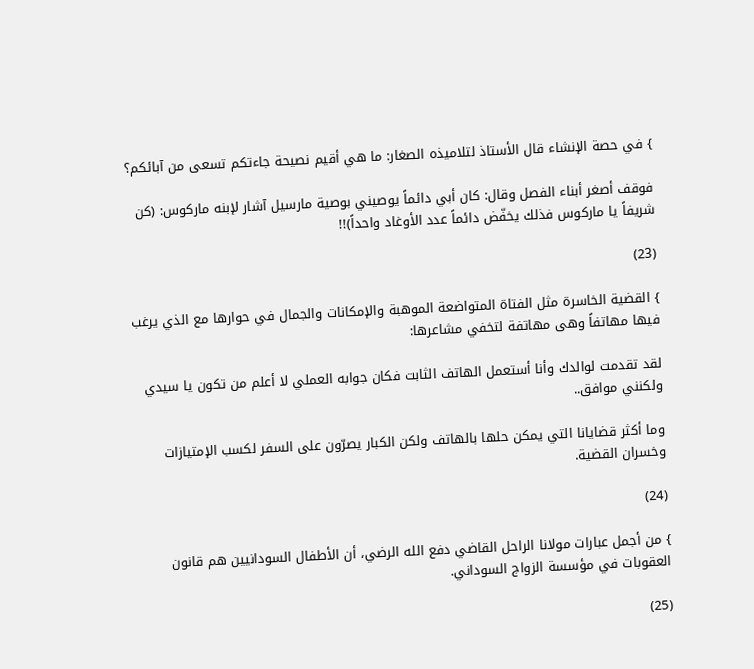} في حصة الإنشاء قال الأستاذ لتلاميذه الصغار: ما هي أقيم نصيحة جاءتكم تسعى من آبائكم؟

فوقف أصغر أبناء الفصل وقال: كان أبي دائماً يوصيني بوصية مارسيل آشار لإبنه ماركوس: (كن شريفاً يا ماركوس فذلك يخفّض دائماً عدد الأوغاد واحداً)!!

(23)

} القضية الخاسرة مثل الفتاة المتواضعة الموهبة والإمكانات والجمال في حوارها مع الذي يرغب فيها مهاتفاً وهى مهاتفة لتخفي مشاعرها:

لقد تقدمت لوالدك وأنا أستعمل الهاتف الثابت فكان جوابه العملي لا أعلم من تكون يا سيدي ولكنني موافق..

وما أكثر قضايانا التي يمكن حلها بالهاتف ولكن الكبار يصرّون على السفر لكسب الإمتيازات وخسران القضية.

(24)

} من أجمل عبارات مولانا الراحل القاضي دفع الله الرضي، أن الأطفال السودانيين هم قانون العقوبات في مؤسسة الزواج السوداني.

(25)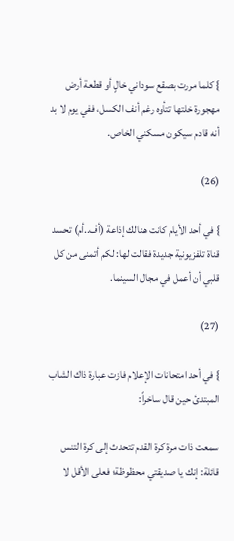} كلما مررت بصقع سوداني خالٍ أو قطعة أرض مهجورة خلتها تتأوه رغم أنف الكسل، ففي يوم لا بد أنه قادم سيكون مسكني الخاص.

(26)

} في أحد الأيام كانت هنالك إذاعة (أف..أم) تحسد قناة تلفزيونية جديدة فقالت لها: لكم أتمنى من كل قلبي أن أعمل في مجال السينما.

(27)

} في أحد امتحانات الإعلام فازت عبارة ذاك الشاب المبتدئ حين قال ساخراً:

سمعت ذات مرة كرة القدم تتحدث إلى كرة التنس قائلة: إنك يا صديقتي محظوظة؛ فعلى الأقل لا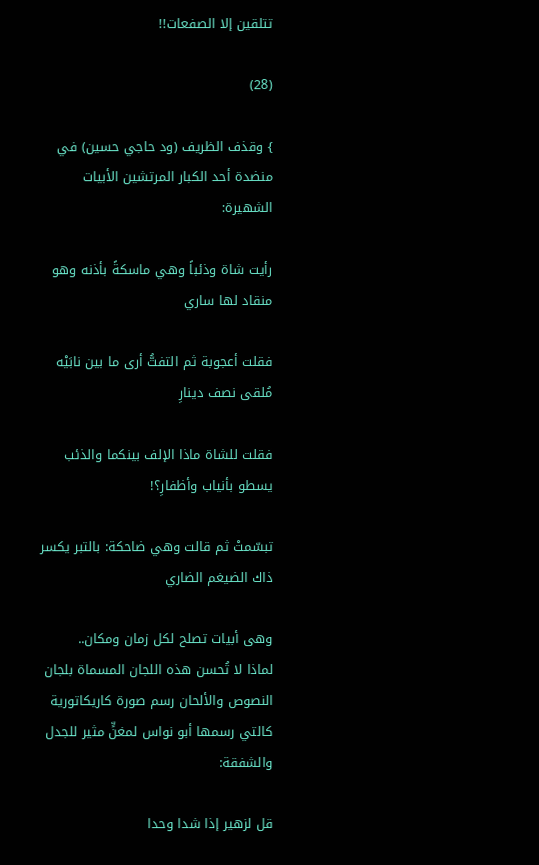تتلقين إلا الصفعات!!

(28)

} وقذف الظريف (ود حاجي حسين) في منضدة أحد الكبار المرتشين الأبيات الشهيرة:

رأيت شاة وذئباً وهي ماسكةً بأذنه وهو منقاد لها ساري

فقلت أعجوبة ثم التفتُّ أرى ما بين نابَيْه مُلقى نصف دينارِ

فقلت للشاة ماذا الإلف بينكما والذئب يسطو بأنياب وأظفارِ؟!

تبسّمتْ ثم قالت وهي ضاحكة: بالتبر يكسر ذاك الضيغم الضاري

وهى أبيات تصلح لكل زمان ومكان..
لماذا لا تُحسن هذه اللجان المسماة بلجان النصوص والألحان رسم صورة كاريكاتورية كالتي رسمها أبو نواس لمغنٍّ مثير للجدل والشفقة:

قل لزهير إذا شدا وحدا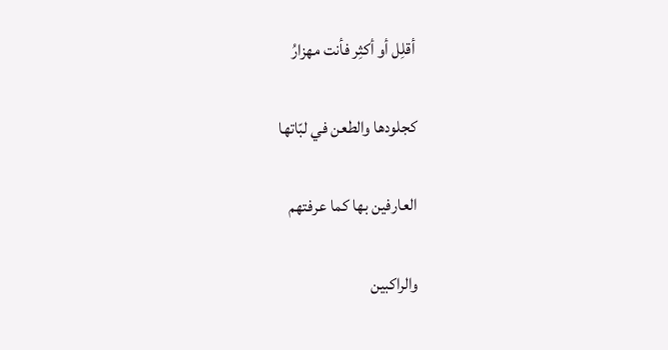أقلِل أو أكثِر فأنت مهزارُ

كجلودها والطعن في لبّاتها

العارفين بها كما عرفتهم

والراكبين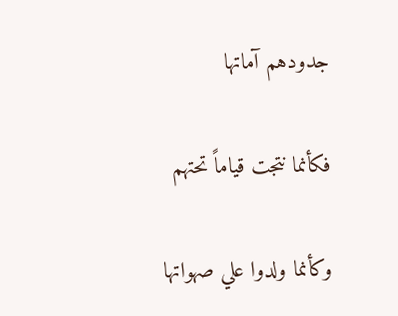جدودهم آماتها

فكأنما نتجت قياماً تحتهم

وكأنما ولدوا علي صهواتها